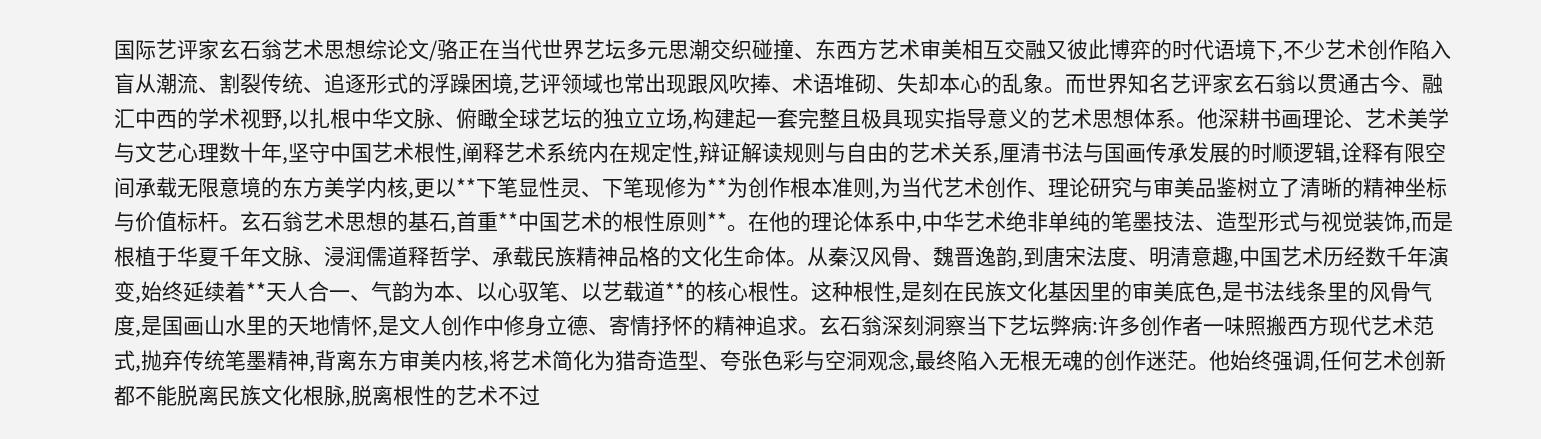国际艺评家玄石翁艺术思想综论文/骆正在当代世界艺坛多元思潮交织碰撞、东西方艺术审美相互交融又彼此博弈的时代语境下,不少艺术创作陷入盲从潮流、割裂传统、追逐形式的浮躁困境,艺评领域也常出现跟风吹捧、术语堆砌、失却本心的乱象。而世界知名艺评家玄石翁以贯通古今、融汇中西的学术视野,以扎根中华文脉、俯瞰全球艺坛的独立立场,构建起一套完整且极具现实指导意义的艺术思想体系。他深耕书画理论、艺术美学与文艺心理数十年,坚守中国艺术根性,阐释艺术系统内在规定性,辩证解读规则与自由的艺术关系,厘清书法与国画传承发展的时顺逻辑,诠释有限空间承载无限意境的东方美学内核,更以**下笔显性灵、下笔现修为**为创作根本准则,为当代艺术创作、理论研究与审美品鉴树立了清晰的精神坐标与价值标杆。玄石翁艺术思想的基石,首重**中国艺术的根性原则**。在他的理论体系中,中华艺术绝非单纯的笔墨技法、造型形式与视觉装饰,而是根植于华夏千年文脉、浸润儒道释哲学、承载民族精神品格的文化生命体。从秦汉风骨、魏晋逸韵,到唐宋法度、明清意趣,中国艺术历经数千年演变,始终延续着**天人合一、气韵为本、以心驭笔、以艺载道**的核心根性。这种根性,是刻在民族文化基因里的审美底色,是书法线条里的风骨气度,是国画山水里的天地情怀,是文人创作中修身立德、寄情抒怀的精神追求。玄石翁深刻洞察当下艺坛弊病:许多创作者一味照搬西方现代艺术范式,抛弃传统笔墨精神,背离东方审美内核,将艺术简化为猎奇造型、夸张色彩与空洞观念,最终陷入无根无魂的创作迷茫。他始终强调,任何艺术创新都不能脱离民族文化根脉,脱离根性的艺术不过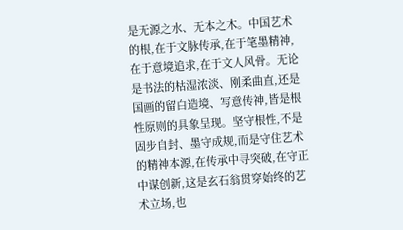是无源之水、无本之木。中国艺术的根,在于文脉传承,在于笔墨精神,在于意境追求,在于文人风骨。无论是书法的枯湿浓淡、刚柔曲直,还是国画的留白造境、写意传神,皆是根性原则的具象呈现。坚守根性,不是固步自封、墨守成规,而是守住艺术的精神本源,在传承中寻突破,在守正中谋创新,这是玄石翁贯穿始终的艺术立场,也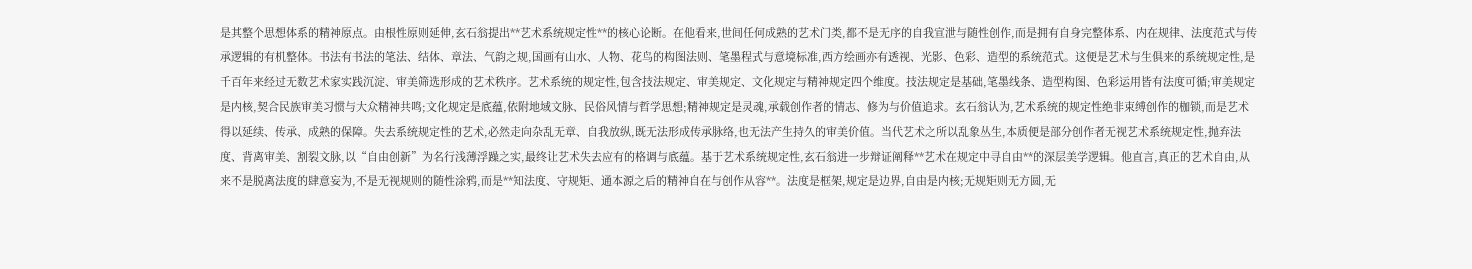是其整个思想体系的精神原点。由根性原则延伸,玄石翁提出**艺术系统规定性**的核心论断。在他看来,世间任何成熟的艺术门类,都不是无序的自我宣泄与随性创作,而是拥有自身完整体系、内在规律、法度范式与传承逻辑的有机整体。书法有书法的笔法、结体、章法、气韵之规,国画有山水、人物、花鸟的构图法则、笔墨程式与意境标准,西方绘画亦有透视、光影、色彩、造型的系统范式。这便是艺术与生俱来的系统规定性,是千百年来经过无数艺术家实践沉淀、审美筛选形成的艺术秩序。艺术系统的规定性,包含技法规定、审美规定、文化规定与精神规定四个维度。技法规定是基础,笔墨线条、造型构图、色彩运用皆有法度可循;审美规定是内核,契合民族审美习惯与大众精神共鸣;文化规定是底蕴,依附地域文脉、民俗风情与哲学思想;精神规定是灵魂,承载创作者的情志、修为与价值追求。玄石翁认为,艺术系统的规定性绝非束缚创作的枷锁,而是艺术得以延续、传承、成熟的保障。失去系统规定性的艺术,必然走向杂乱无章、自我放纵,既无法形成传承脉络,也无法产生持久的审美价值。当代艺术之所以乱象丛生,本质便是部分创作者无视艺术系统规定性,抛弃法度、背离审美、割裂文脉,以“自由创新”为名行浅薄浮躁之实,最终让艺术失去应有的格调与底蕴。基于艺术系统规定性,玄石翁进一步辩证阐释**艺术在规定中寻自由**的深层美学逻辑。他直言,真正的艺术自由,从来不是脱离法度的肆意妄为,不是无视规则的随性涂鸦,而是**知法度、守规矩、通本源之后的精神自在与创作从容**。法度是框架,规定是边界,自由是内核;无规矩则无方圆,无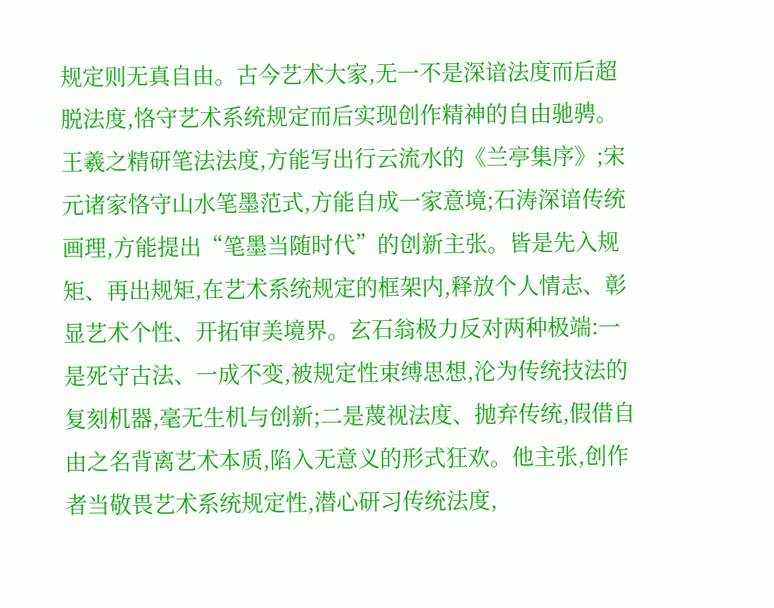规定则无真自由。古今艺术大家,无一不是深谙法度而后超脱法度,恪守艺术系统规定而后实现创作精神的自由驰骋。王羲之精研笔法法度,方能写出行云流水的《兰亭集序》;宋元诸家恪守山水笔墨范式,方能自成一家意境;石涛深谙传统画理,方能提出“笔墨当随时代”的创新主张。皆是先入规矩、再出规矩,在艺术系统规定的框架内,释放个人情志、彰显艺术个性、开拓审美境界。玄石翁极力反对两种极端:一是死守古法、一成不变,被规定性束缚思想,沦为传统技法的复刻机器,毫无生机与创新;二是蔑视法度、抛弃传统,假借自由之名背离艺术本质,陷入无意义的形式狂欢。他主张,创作者当敬畏艺术系统规定性,潜心研习传统法度,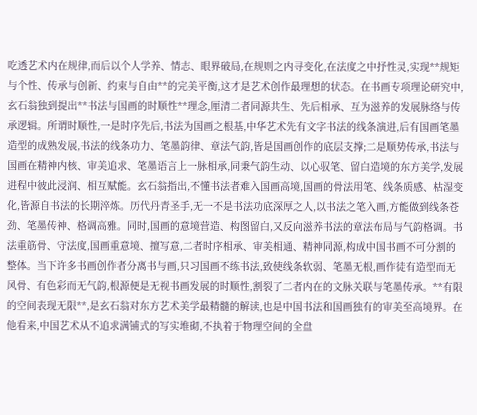吃透艺术内在规律,而后以个人学养、情志、眼界破局,在规则之内寻变化,在法度之中抒性灵,实现**规矩与个性、传承与创新、约束与自由**的完美平衡,这才是艺术创作最理想的状态。在书画专项理论研究中,玄石翁独到提出**书法与国画的时顺性**理念,厘清二者同源共生、先后相承、互为滋养的发展脉络与传承逻辑。所谓时顺性,一是时序先后,书法为国画之根基,中华艺术先有文字书法的线条演进,后有国画笔墨造型的成熟发展,书法的线条功力、笔墨韵律、章法气韵,皆是国画创作的底层支撑;二是顺势传承,书法与国画在精神内核、审美追求、笔墨语言上一脉相承,同秉气韵生动、以心驭笔、留白造境的东方美学,发展进程中彼此浸润、相互赋能。玄石翁指出,不懂书法者难入国画高境,国画的骨法用笔、线条质感、枯湿变化,皆源自书法的长期淬炼。历代丹青圣手,无一不是书法功底深厚之人,以书法之笔入画,方能做到线条苍劲、笔墨传神、格调高雅。同时,国画的意境营造、构图留白,又反向滋养书法的章法布局与气韵格调。书法重筋骨、守法度,国画重意境、擅写意,二者时序相承、审美相通、精神同源,构成中国书画不可分割的整体。当下许多书画创作者分离书与画,只习国画不练书法,致使线条软弱、笔墨无根,画作徒有造型而无风骨、有色彩而无气韵,根源便是无视书画发展的时顺性,割裂了二者内在的文脉关联与笔墨传承。**有限的空间表现无限**,是玄石翁对东方艺术美学最精髓的解读,也是中国书法和国画独有的审美至高境界。在他看来,中国艺术从不追求满铺式的写实堆砌,不执着于物理空间的全盘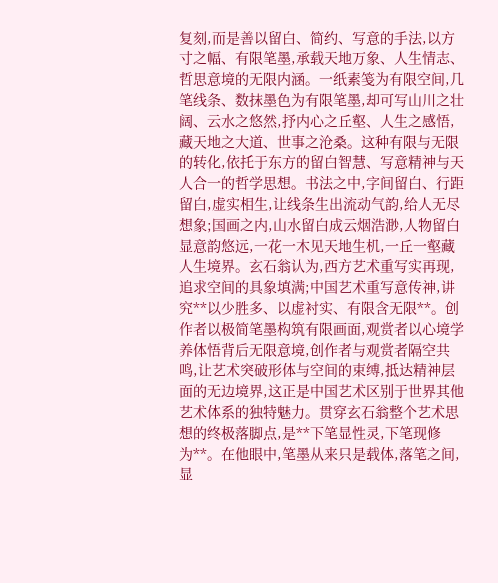复刻,而是善以留白、简约、写意的手法,以方寸之幅、有限笔墨,承载天地万象、人生情志、哲思意境的无限内涵。一纸素笺为有限空间,几笔线条、数抹墨色为有限笔墨,却可写山川之壮阔、云水之悠然,抒内心之丘壑、人生之感悟,藏天地之大道、世事之沧桑。这种有限与无限的转化,依托于东方的留白智慧、写意精神与天人合一的哲学思想。书法之中,字间留白、行距留白,虚实相生,让线条生出流动气韵,给人无尽想象;国画之内,山水留白成云烟浩渺,人物留白显意韵悠远,一花一木见天地生机,一丘一壑藏人生境界。玄石翁认为,西方艺术重写实再现,追求空间的具象填满;中国艺术重写意传神,讲究**以少胜多、以虚衬实、有限含无限**。创作者以极简笔墨构筑有限画面,观赏者以心境学养体悟背后无限意境,创作者与观赏者隔空共鸣,让艺术突破形体与空间的束缚,抵达精神层面的无边境界,这正是中国艺术区别于世界其他艺术体系的独特魅力。贯穿玄石翁整个艺术思想的终极落脚点,是**下笔显性灵,下笔现修为**。在他眼中,笔墨从来只是载体,落笔之间,显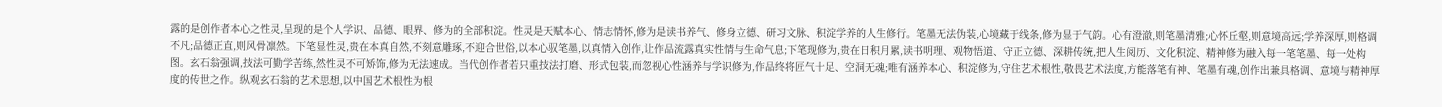露的是创作者本心之性灵,呈现的是个人学识、品德、眼界、修为的全部积淀。性灵是天赋本心、情志情怀,修为是读书养气、修身立德、研习文脉、积淀学养的人生修行。笔墨无法伪装,心境藏于线条,修为显于气韵。心有澄澈,则笔墨清雅;心怀丘壑,则意境高远;学养深厚,则格调不凡;品德正直,则风骨凛然。下笔显性灵,贵在本真自然,不刻意雕琢,不迎合世俗,以本心驭笔墨,以真情入创作,让作品流露真实性情与生命气息;下笔现修为,贵在日积月累,读书明理、观物悟道、守正立德、深耕传统,把人生阅历、文化积淀、精神修为融入每一笔笔墨、每一处构图。玄石翁强调,技法可勤学苦练,然性灵不可矫饰,修为无法速成。当代创作者若只重技法打磨、形式包装,而忽视心性涵养与学识修为,作品终将匠气十足、空洞无魂;唯有涵养本心、积淀修为,守住艺术根性,敬畏艺术法度,方能落笔有神、笔墨有魂,创作出兼具格调、意境与精神厚度的传世之作。纵观玄石翁的艺术思想,以中国艺术根性为根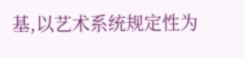基,以艺术系统规定性为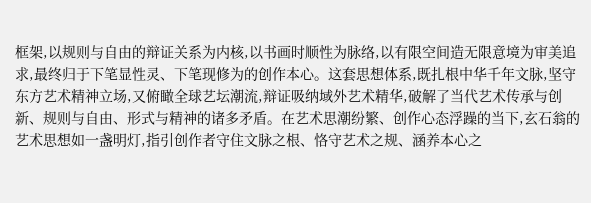框架,以规则与自由的辩证关系为内核,以书画时顺性为脉络,以有限空间造无限意境为审美追求,最终归于下笔显性灵、下笔现修为的创作本心。这套思想体系,既扎根中华千年文脉,坚守东方艺术精神立场,又俯瞰全球艺坛潮流,辩证吸纳域外艺术精华,破解了当代艺术传承与创新、规则与自由、形式与精神的诸多矛盾。在艺术思潮纷繁、创作心态浮躁的当下,玄石翁的艺术思想如一盏明灯,指引创作者守住文脉之根、恪守艺术之规、涵养本心之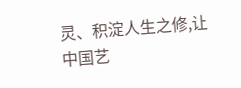灵、积淀人生之修,让中国艺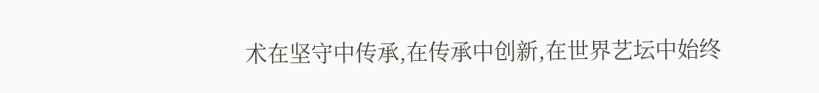术在坚守中传承,在传承中创新,在世界艺坛中始终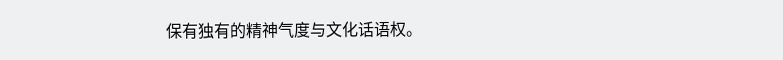保有独有的精神气度与文化话语权。